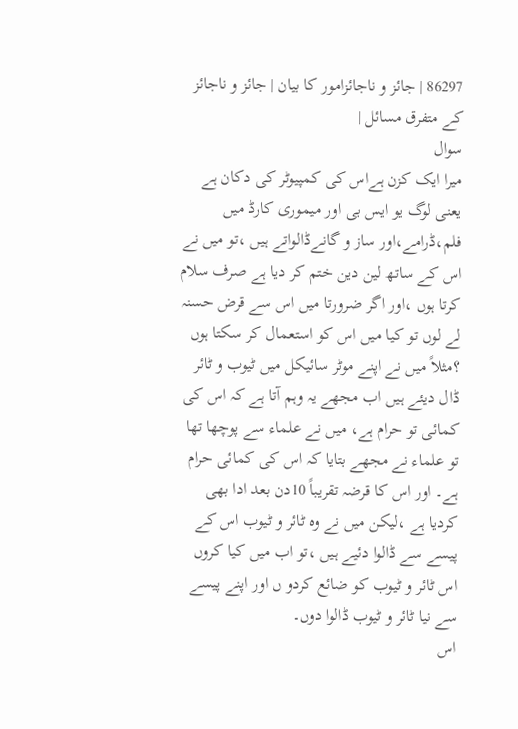86297 | جائز و ناجائزامور کا بیان | جائز و ناجائز کے متفرق مسائل |
سوال
میرا ایک کزن ہےاس کی کمپیوٹر کی دکان ہے یعنی لوگ یو ایس بی اور میموری کارڈ میں فلم،ڈرامے،اور ساز و گانےڈالواتے ہیں ،تو میں نے اس کے ساتھ لین دین ختم کر دیا ہے صرف سلام کرتا ہوں ،اور اگر ضرورتا میں اس سے قرض حسنہ لے لوں تو کیا میں اس کو استعمال کر سکتا ہوں ؟مثلاً میں نے اپنے موٹر سائیکل میں ٹیوب و ٹائر ڈال دیئے ہیں اب مجھے یہ وہم آتا ہے کہ اس کی کمائی تو حرام ہے، میں نے علماء سے پوچھا تھا تو علماء نے مجھے بتایا کہ اس کی کمائی حرام ہے۔ اور اس کا قرضہ تقریباً 10دن بعد ادا بھی کردیا ہے ،لیکن میں نے وہ ٹائر و ٹیوب اس کے پیسے سے ڈالوا دئیے ہیں ،تو اب میں کیا کروں اس ٹائر و ٹیوب کو ضائع کردو ں اور اپنے پیسے سے نیا ٹائر و ٹیوب ڈالوا دوں۔
اس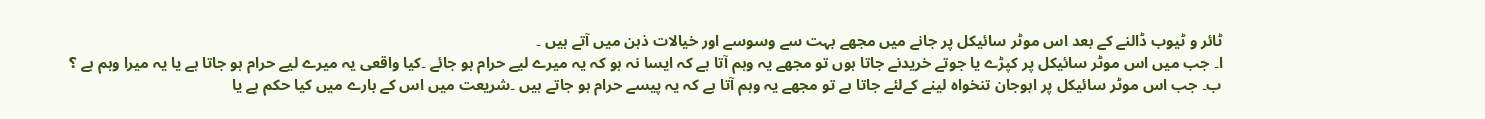ٹائر و ٹیوب ڈالنے کے بعد اس موٹر سائیکل پر جانے میں مجھے بہت سے وسوسے اور خیالات ذہن میں آتے ہیں ۔
ا۔ جب میں اس موٹر سائیکل پر کپڑے یا جوتے خریدنے جاتا ہوں تو مجھے یہ وہم آتا ہے کہ ایسا نہ ہو کہ یہ میرے لیے حرام ہو جائے ۔کیا واقعی یہ میرے لیے حرام ہو جاتا ہے یا یہ میرا وہم ہے ؟
ب۔ جب اس موٹر سائیکل پر ابوجان تنخواہ لینے کےلئے جاتا ہے تو مجھے یہ وہم آتا ہے کہ یہ پیسے حرام ہو جاتے ہیں ۔شریعت میں اس کے بارے میں کیا حکم ہے یا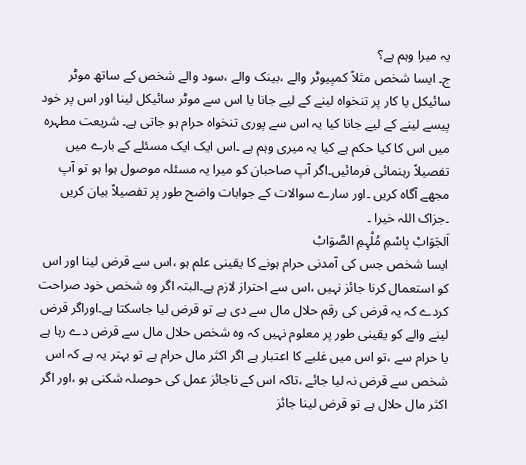یہ میرا وہم ہے؟
ج۔ ایسا شخص مثلاً کمپیوٹر والے ،بینک والے ،سود والے شخص کے ساتھ موٹر سائیکل یا کار پر تنخواہ لینے کے لیے جانا یا اس سے موٹر سائیکل لینا اور اس پر خود پیسے لینے کے لیے جانا کیا یہ اس سے پوری تنخواہ حرام ہو جاتی ہے۔ شریعت مطہرہ میں اس کا کیا حکم ہے کیا یہ میری وہم ہے ۔اس ایک ایک مسئلے کے بارے میں تفصیلاً رہنمائی فرمائیں۔اگر آپ صاحبان کو میرا یہ مسئلہ موصول ہوا ہو تو آپ مجھے آگاہ کریں ۔اور سارے سوالات کے جوابات واضح طور پر تفصیلاً بیان کریں ۔جزاک اللہ خیرا ۔
اَلجَوَابْ بِاسْمِ مُلْہِمِ الصَّوَابْ
ایسا شخص جس کی آمدنی حرام ہونے کا یقینی علم ہو ،اس سے قرض لینا اور اس کو استعمال کرنا جائز نہیں ،اس سے احتراز لازم ہے۔البتہ اگر وہ شخص خود صراحت کردے کہ یہ قرض کی رقم حلال مال سے دی ہے تو قرض لیا جاسکتا ہے۔اوراگر قرض لینے والے کو یقینی طور پر معلوم نہیں کہ وہ شخص حلال مال سے قرض دے رہا ہے یا حرام سے ،تو اس میں غلبے کا اعتبار ہے اگر اکثر مال حرام ہے تو بہتر یہ ہے کہ اس شخص سے قرض نہ لیا جائے ،تاکہ اس کے ناجائز عمل کی حوصلہ شکنی ہو ،اور اگر اکثر مال حلال ہے تو قرض لینا جائز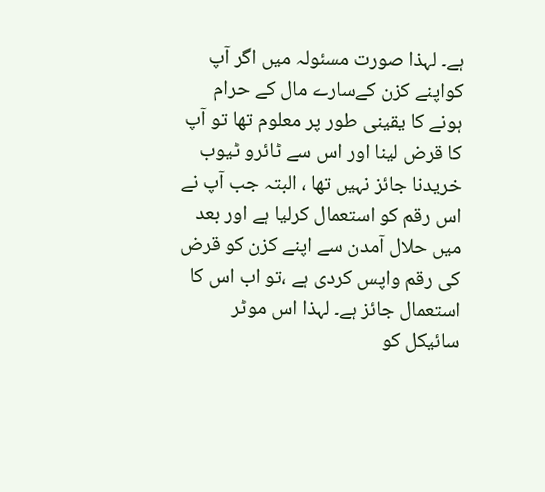ہے۔ لہذا صورت مسئولہ میں اگر آپ کواپنے کزن کےسارے مال کے حرام ہونے کا یقینی طور پر معلوم تھا تو آپ کا قرض لینا اور اس سے ٹائرو ٹیوب خریدنا جائز نہیں تھا ، البتہ جب آپ نے اس رقم کو استعمال کرلیا ہے اور بعد میں حلال آمدن سے اپنے کزن کو قرض کی رقم واپس کردی ہے ،تو اب اس کا استعمال جائز ہے۔ لہذا اس موٹر سائیکل کو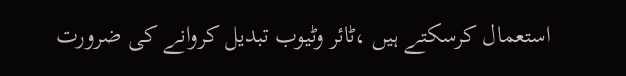استعمال کرسکتے ہیں ،ٹائر وٹیوب تبدیل کروانے کی ضرورت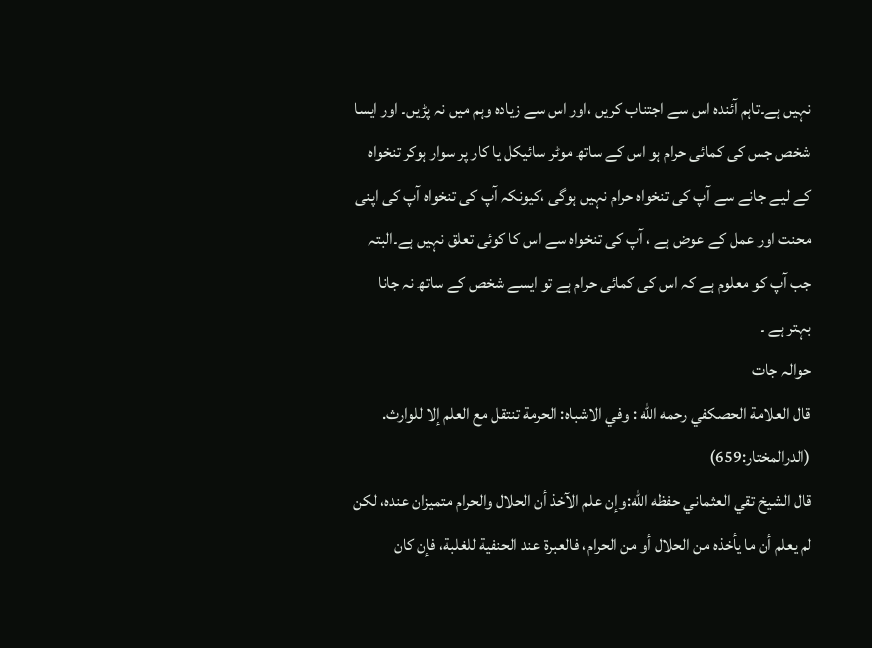نہیں ہے۔تاہم آئندہ اس سے اجتناب کریں ،اور اس سے زیادہ وہم میں نہ پڑیں۔ اور ایسا شخص جس کی کمائی حرام ہو اس کے ساتھ موٹر سائیکل یا کار پر سوار ہوکر تنخواہ کے لیے جانے سے آپ کی تنخواہ حرام نہیں ہوگی ،کیونکہ آپ کی تنخواہ آپ کی اپنی محنت اور عمل کے عوض ہے ، آپ کی تنخواہ سے اس کا کوئی تعلق نہیں ہے۔البتہ جب آپ کو معلوم ہے کہ اس کی کمائی حرام ہے تو ایسے شخص کے ساتھ نہ جانا بہتر ہے ۔
حوالہ جات
قال العلامة الحصكفي رحمه الله : وفي الاشباه: الحرمة تنتقل مع العلم إلا للوارث.
(الدرالمختار:659)
قال الشيخ تقي العثماني حفظه الله:وإن علم الآخذ أن الحلال والحرام متمیزان عندہ، لکن لم یعلم أن ما یأخذہ من الحلال أو من الحرام، فالعبرة عند الحنفیة للغلبة، فإن کان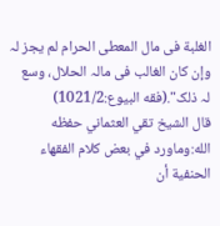الغلبة فی مال المعطی الحرام لم یجز لہ وإن کان الغالب فی مالہ الحلال، وسع لہ ذلک".(فقه البيوع:1021/2)
قال الشيخ تقي العثماني حفظه الله:وماورد في بعض كلام الفقهاء الحنفية أن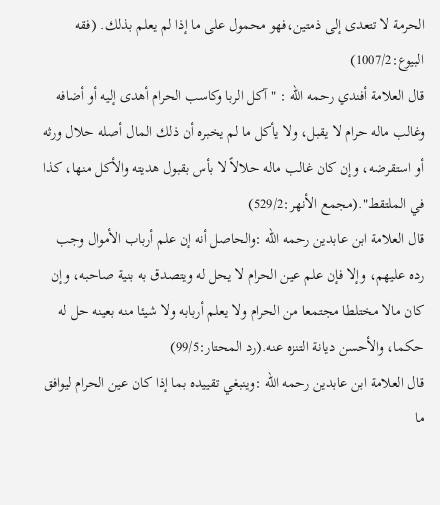الحرمة لا تتعدى إلى ذمتين،فهو محمول على ما إذا لم يعلم بذلك. (فقه البيوع:1007/2)
قال العلامة أفندي رحمه الله : "آكل الربا وكاسب الحرام أهدى إليه أو أضافه وغالب ماله حرام لا يقبل، ولا يأكل ما لم يخبره أن ذلك المال أصله حلال ورثه أو استقرضه، وإن كان غالب ماله حلالاً لا بأس بقبول هديته والأكل منها، كذا في الملتقط".(مجمع الأنهر:529/2)
قال العلامة ابن عابدين رحمه الله :والحاصل أنه إن علم أرباب الأموال وجب رده عليهم، وإلا فإن علم عين الحرام لا يحل له ويتصدق به بنية صاحبه، وإن كان مالا مختلطا مجتمعا من الحرام ولا يعلم أربابه ولا شيئا منه بعينه حل له حكما، والأحسن ديانة التنزه عنه.(رد المحتار:99/5)
قال العلامة ابن عابدين رحمه الله :وينبغي تقييده بما إذا كان عين الحرام ليوافق ما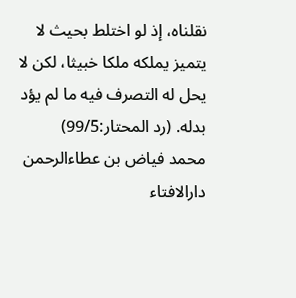نقلناه، إذ لو اختلط بحيث لا يتميز يملكه ملكا خبيثا، لكن لا يحل له التصرف فيه ما لم يؤد بدله. (رد المحتار:99/5)
محمد فیاض بن عطاءالرحمن
دارالافتاء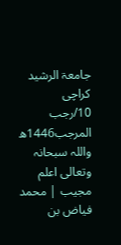جامعۃ الرشید کراچی
10/رجب المرجب1446ھ
واللہ سبحانہ وتعالی اعلم
مجیب | محمد فیاض بن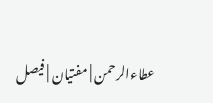عطاءالرحمن | مفتیان | فیصل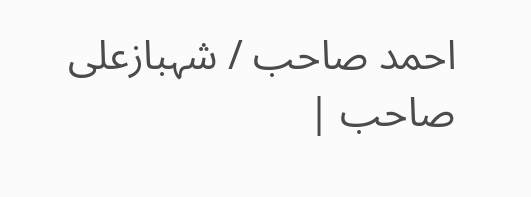احمد صاحب / شہبازعلی صاحب |